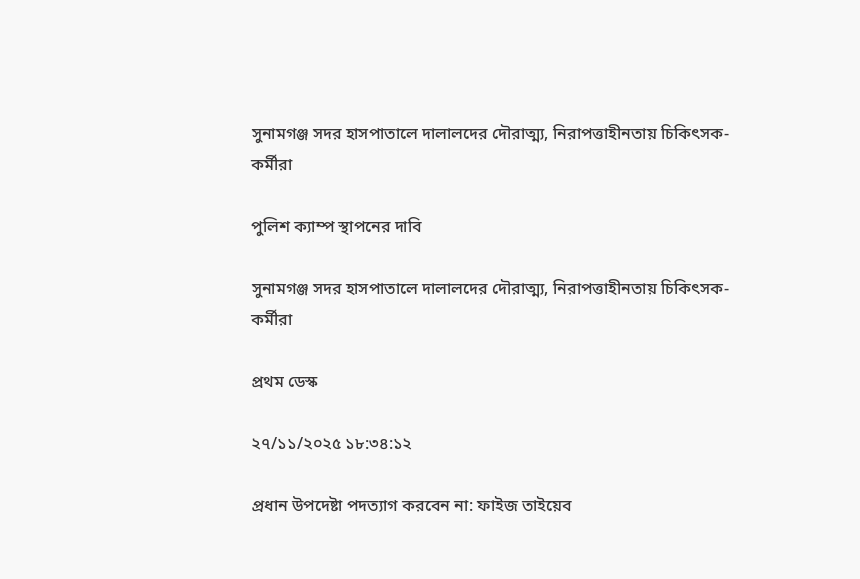সুনামগঞ্জ সদর হাসপাতালে দালালদের দৌরাত্ম্য, নিরাপত্তাহীনতায় চিকিৎসক-কর্মীরা

পুলিশ ক্যাম্প স্থাপনের দাবি

সুনামগঞ্জ সদর হাসপাতালে দালালদের দৌরাত্ম্য, নিরাপত্তাহীনতায় চিকিৎসক-কর্মীরা

প্রথম ডেস্ক

২৭/১১/২০২৫ ১৮:৩৪:১২

প্রধান উপদেষ্টা পদত্যাগ করবেন না: ফাইজ তাইয়েব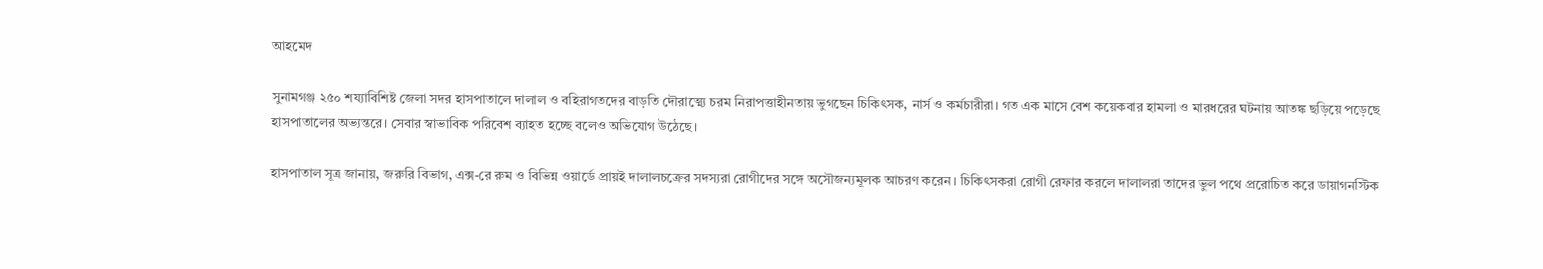আহমেদ

সুনামগঞ্জ ২৫০ শয্যাবিশিষ্ট জেলা সদর হাসপাতালে দালাল ও বহিরাগতদের বাড়তি দৌরাত্ম্যে চরম নিরাপত্তাহীনতায় ভুগছেন চিকিৎসক, নার্স ও কর্মচারীরা। গত এক মাসে বেশ কয়েকবার হামলা ও মারধরের ঘটনায় আতঙ্ক ছড়িয়ে পড়েছে হাসপাতালের অভ্যন্তরে। সেবার স্বাভাবিক পরিবেশ ব্যাহত হচ্ছে বলেও অভিযোগ উঠেছে।

হাসপাতাল সূত্র জানায়, জরুরি বিভাগ, এক্স-রে রুম ও বিভিন্ন ওয়ার্ডে প্রায়ই দালালচক্রের সদস্যরা রোগীদের সঙ্গে অসৌজন্যমূলক আচরণ করেন। চিকিৎসকরা রোগী রেফার করলে দালালরা তাদের ভুল পথে প্ররোচিত করে ডায়াগনস্টিক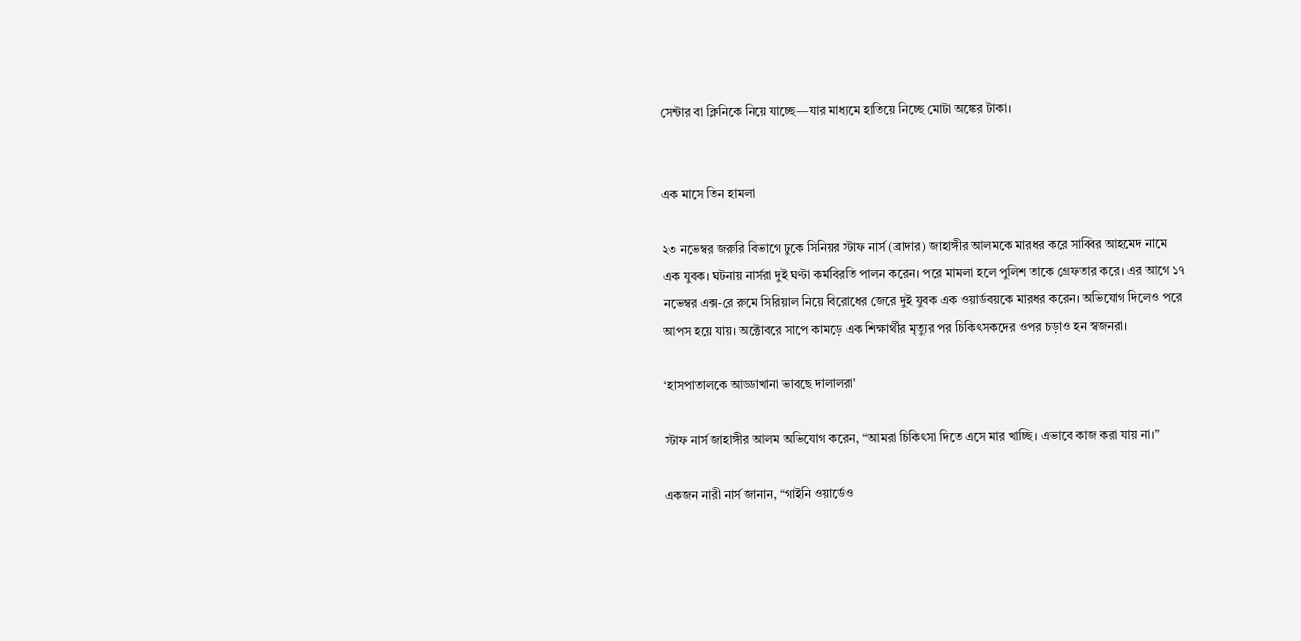সেন্টার বা ক্লিনিকে নিয়ে যাচ্ছে—যার মাধ্যমে হাতিয়ে নিচ্ছে মোটা অঙ্কের টাকা।


এক মাসে তিন হামলা

২৩ নভেম্বর জরুরি বিভাগে ঢুকে সিনিয়র স্টাফ নার্স (ব্রাদার) জাহাঙ্গীর আলমকে মারধর করে সাব্বির আহমেদ নামে এক যুবক। ঘটনায় নার্সরা দুই ঘণ্টা কর্মবিরতি পালন করেন। পরে মামলা হলে পুলিশ তাকে গ্রেফতার করে। এর আগে ১৭ নভেম্বর এক্স-রে রুমে সিরিয়াল নিয়ে বিরোধের জেরে দুই যুবক এক ওয়ার্ডবয়কে মারধর করেন। অভিযোগ দিলেও পরে আপস হয়ে যায়। অক্টোবরে সাপে কামড়ে এক শিক্ষার্থীর মৃত্যুর পর চিকিৎসকদের ওপর চড়াও হন স্বজনরা।

‘হাসপাতালকে আড্ডাখানা ভাবছে দালালরা’

স্টাফ নার্স জাহাঙ্গীর আলম অভিযোগ করেন, “আমরা চিকিৎসা দিতে এসে মার খাচ্ছি। এভাবে কাজ করা যায় না।”

একজন নারী নার্স জানান, “গাইনি ওয়ার্ডেও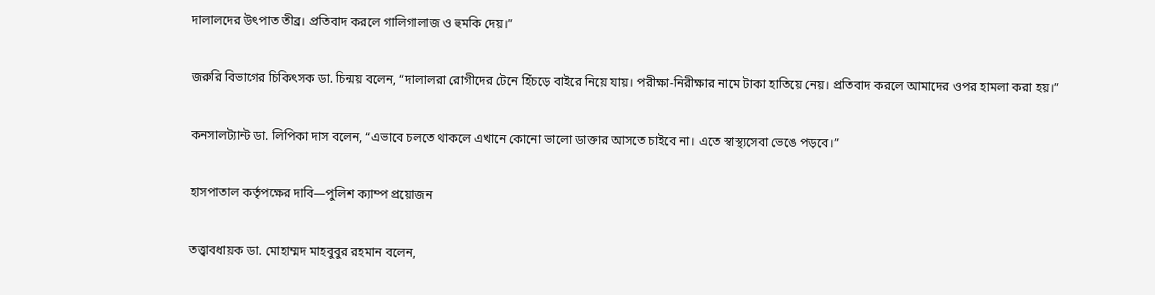দালালদের উৎপাত তীব্র। প্রতিবাদ করলে গালিগালাজ ও হুমকি দেয়।”

জরুরি বিভাগের চিকিৎসক ডা. চিন্ময় বলেন, “দালালরা রোগীদের টেনে হিঁচড়ে বাইরে নিয়ে যায়। পরীক্ষা-নিরীক্ষার নামে টাকা হাতিয়ে নেয়। প্রতিবাদ করলে আমাদের ওপর হামলা করা হয়।”

কনসালট্যান্ট ডা. লিপিকা দাস বলেন, “এভাবে চলতে থাকলে এখানে কোনো ভালো ডাক্তার আসতে চাইবে না। এতে স্বাস্থ্যসেবা ভেঙে পড়বে।”

হাসপাতাল কর্তৃপক্ষের দাবি—পুলিশ ক্যাম্প প্রয়োজন

তত্ত্বাবধায়ক ডা. মোহাম্মদ মাহবুবুর রহমান বলেন,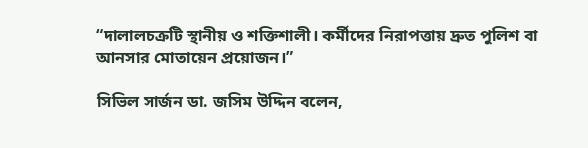“দালালচক্রটি স্থানীয় ও শক্তিশালী। কর্মীদের নিরাপত্তায় দ্রুত পুলিশ বা আনসার মোতায়েন প্রয়োজন।”

সিভিল সার্জন ডা. জসিম উদ্দিন বলেন,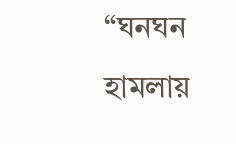“ঘনঘন হামলায়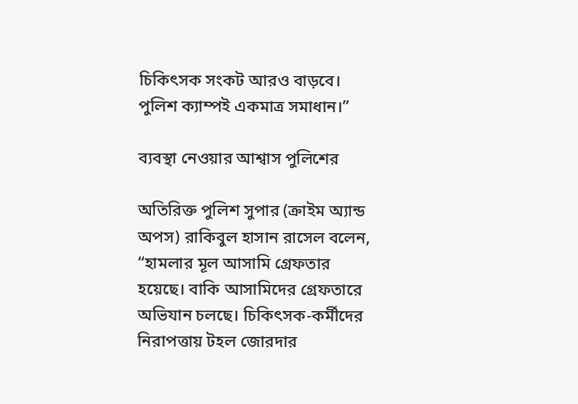চিকিৎসক সংকট আরও বাড়বে। পুলিশ ক্যাম্পই একমাত্র সমাধান।”

ব্যবস্থা নেওয়ার আশ্বাস পুলিশের

অতিরিক্ত পুলিশ সুপার (ক্রাইম অ্যান্ড অপস) রাকিবুল হাসান রাসেল বলেন, “হামলার মূল আসামি গ্রেফতার হয়েছে। বাকি আসামিদের গ্রেফতারে অভিযান চলছে। চিকিৎসক-কর্মীদের নিরাপত্তায় টহল জোরদার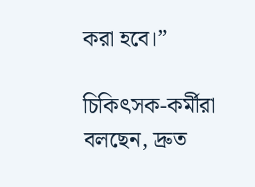করা হবে।”

চিকিৎসক-কর্মীরা বলছেন, দ্রুত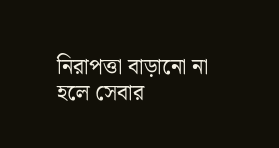নিরাপত্তা বাড়ানো না হলে সেবার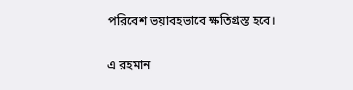পরিবেশ ভয়াবহভাবে ক্ষতিগ্রস্ত হবে।

এ রহমান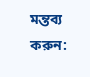মন্তব্য করুন: